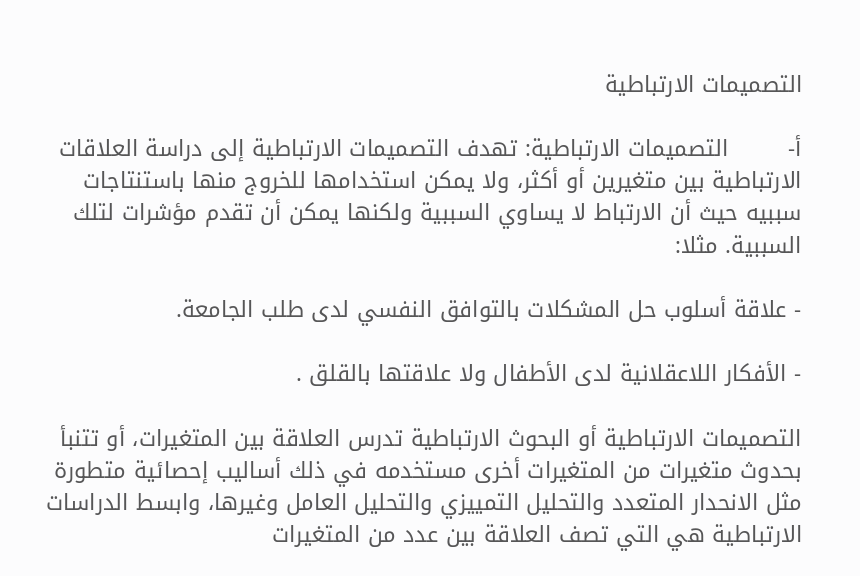التصميمات الارتباطية

أ‌-        التصميمات الارتباطية: تهدف التصميمات الارتباطية إلى دراسة العلاقات الارتباطية بين متغيرين أو أكثر، ولا يمكن استخدامها للخروج منها باستنتاجات سببيه حيث أن الارتباط لا يساوي السببية ولكنها يمكن أن تقدم مؤشرات لتلك السببية. مثلا:

- علاقة أسلوب حل المشكلات بالتوافق النفسي لدى طلب الجامعة.

- الأفكار اللاعقلانية لدى الأطفال ولا علاقتها بالقلق .

التصميمات الارتباطية أو البحوث الارتباطية تدرس العلاقة بين المتغيرات، أو تتنبأ بحدوث متغيرات من المتغيرات أخرى مستخدمه في ذلك أساليب إحصائية متطورة مثل الانحدار المتعدد والتحليل التمييزي والتحليل العامل وغيرها، وابسط الدراسات الارتباطية هي التي تصف العلاقة بين عدد من المتغيرات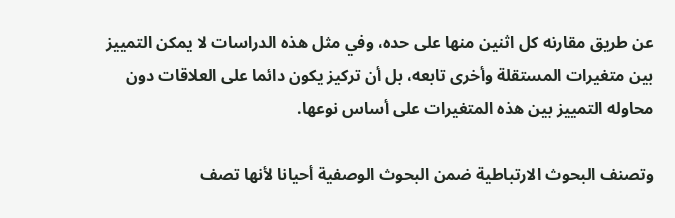عن طريق مقارنه كل اثنين منها على حده، وفي مثل هذه الدراسات لا يمكن التمييز بين متغيرات المستقلة وأخرى تابعه، بل أن تركيز يكون دائما على العلاقات دون محاوله التمييز بين هذه المتغيرات على أساس نوعها.

وتصنف البحوث الارتباطية ضمن البحوث الوصفية أحيانا لأنها تصف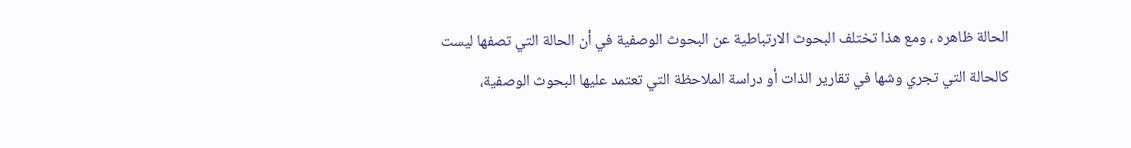الحالة ظاهره ، ومع هذا تختلف البحوث الارتباطية عن البحوث الوصفية في أن الحالة التي تصفها ليست كالحالة التي تجري وشها في تقارير الذات أو دراسة الملاحظة التي تعتمد عليها البحوث الوصفية،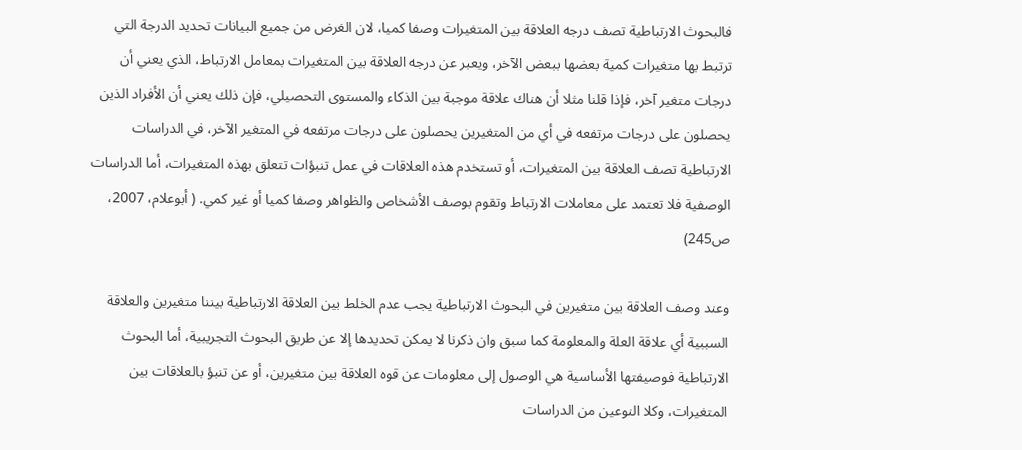فالبحوث الارتباطية تصف درجه العلاقة بين المتغيرات وصفا كميا، لان الغرض من جميع البيانات تحديد الدرجة التي ترتبط بها متغيرات كمية بعضها ببعض الآخر، ويعبر عن درجه العلاقة بين المتغيرات بمعامل الارتباط، الذي يعني أن درجات متغير آخر، فإذا قلنا مثلا أن هناك علاقة موجبة بين الذكاء والمستوى التحصيلي، فإن ذلك يعني أن الأفراد الذين يحصلون على درجات مرتفعه في أي من المتغيرين يحصلون على درجات مرتفعه في المتغير الآخر، في الدراسات الارتباطية تصف العلاقة بين المتغيرات، أو تستخدم هذه العلاقات في عمل تنبؤات تتعلق بهذه المتغيرات، أما الدراسات الوصفية فلا تعتمد على معاملات الارتباط وتقوم بوصف الأشخاص والظواهر وصفا كميا أو غير كمي. ( أبوعلام، 2007، ص245)

وعند وصف العلاقة بين متغيرين في البحوث الارتباطية يجب عدم الخلط بين العلاقة الارتباطية بيننا متغيرين والعلاقة السببية أي علاقة العلة والمعلومة كما سبق وان ذكرنا لا يمكن تحديدها إلا عن طريق البحوث التجريبية، أما البحوث الارتباطية فوصيفتها الأساسية هي الوصول إلى معلومات عن قوه العلاقة بين متغيرين، أو عن تنبؤ بالعلاقات بين المتغيرات، وكلا النوعين من الدراسات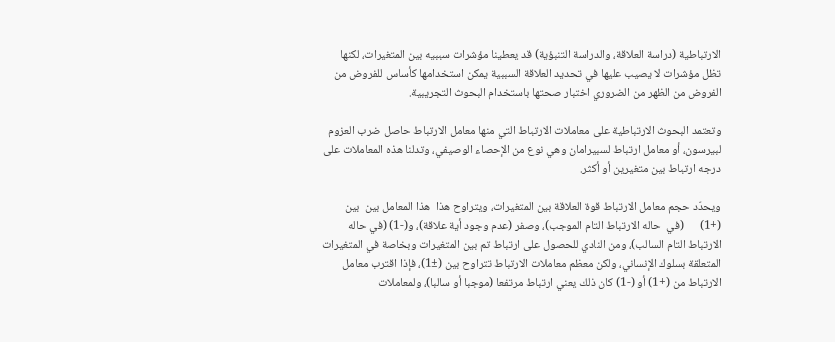الارتباطية (دراسة العلاقة، والدراسة التنبؤية) قد يعطينا مؤشرات سببيه بين المتغيرات، لكنها تظل مؤشرات لا يصيب عليها في تحديد العلاقة السببية يمكن استخدامها كأساس للفروض من الفروض من الظهر من الضروري اختبار صحتها باستخدام البحوث التجريبية.

وتعتمد البحوث الارتباطية على معاملات الارتباط التي منها معامل الارتباط حاصل ضرب العزوم لبيرسون، أو معامل ارتباط لسبيرامان وهي نوع من الإحصاء الوصيفي، وتدلنا هذه المعاملات على درجه ارتباط بين متغيرين أو أكثر.

ويحدّد حجم معامل الارتباط قوة العلاقة بين المتغيرات، ويتراوح هذا  هذا المعامل بين  بين (+1)      (في  حاله الارتباط التام الموجب)، وصفر (عدم وجود أية علاقة)، و(-1) (في حاله الارتباط التام السالب)، ومن النادي للحصول على ارتباط تم بين المتغيرات وبخاصة في المتغيرات المتعلقة بسلوك الإنساني، ولكن معظم معاملات الارتباط تتراوح بين (±1)، فإذا اقترب معامل الارتباط من (+1) أو (-1) كان ذلك يعني ارتباط مرتفعا (موجبا أو سالبا)، ولمعاملات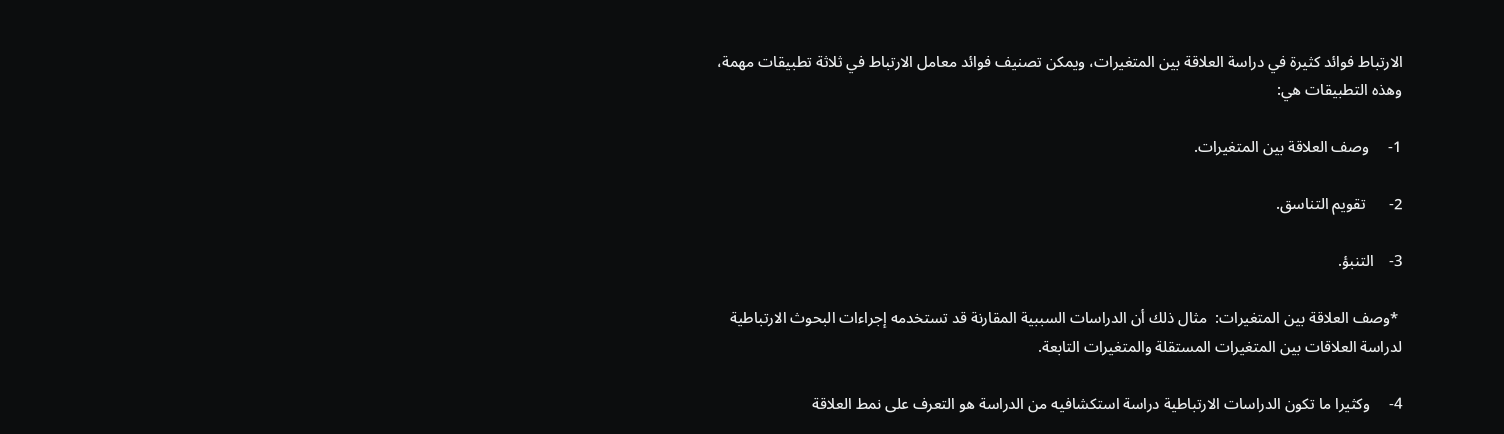الارتباط فوائد كثيرة في دراسة العلاقة بين المتغيرات، ويمكن تصنيف فوائد معامل الارتباط في ثلاثة تطبيقات مهمة، وهذه التطبيقات هي:

1-     وصف العلاقة بين المتغيرات.

2-      تقويم التناسق.

3-    التنبؤ.

 *وصف العلاقة بين المتغيرات:  مثال ذلك أن الدراسات السببية المقارنة قد تستخدمه إجراءات البحوث الارتباطية لدراسة العلاقات بين المتغيرات المستقلة والمتغيرات التابعة.

4-     وكثيرا ما تكون الدراسات الارتباطية دراسة استكشافيه من الدراسة هو التعرف على نمط العلاقة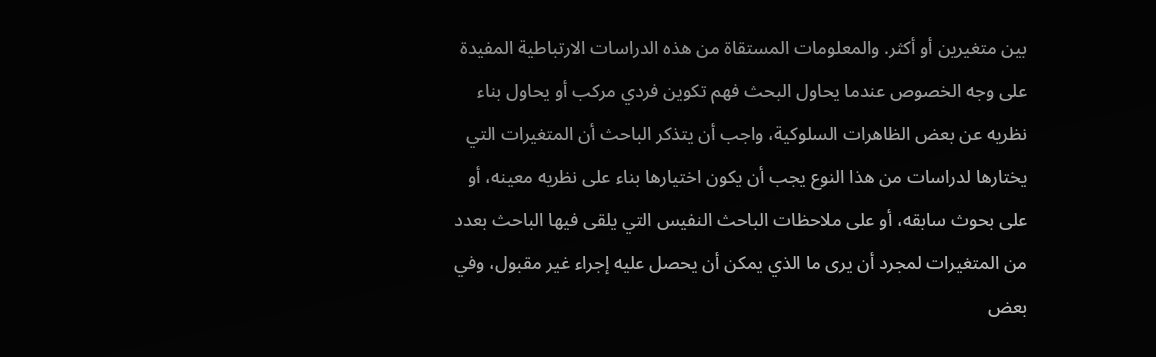بين متغيرين أو أكثر. والمعلومات المستقاة من هذه الدراسات الارتباطية المفيدة على وجه الخصوص عندما يحاول البحث فهم تكوين فردي مركب أو يحاول بناء نظريه عن بعض الظاهرات السلوكية، واجب أن يتذكر الباحث أن المتغيرات التي يختارها لدراسات من هذا النوع يجب أن يكون اختيارها بناء على نظريه معينه، أو على بحوث سابقه، أو على ملاحظات الباحث النفيس التي يلقى فيها الباحث بعدد من المتغيرات لمجرد أن يرى ما الذي يمكن أن يحصل عليه إجراء غير مقبول، وفي بعض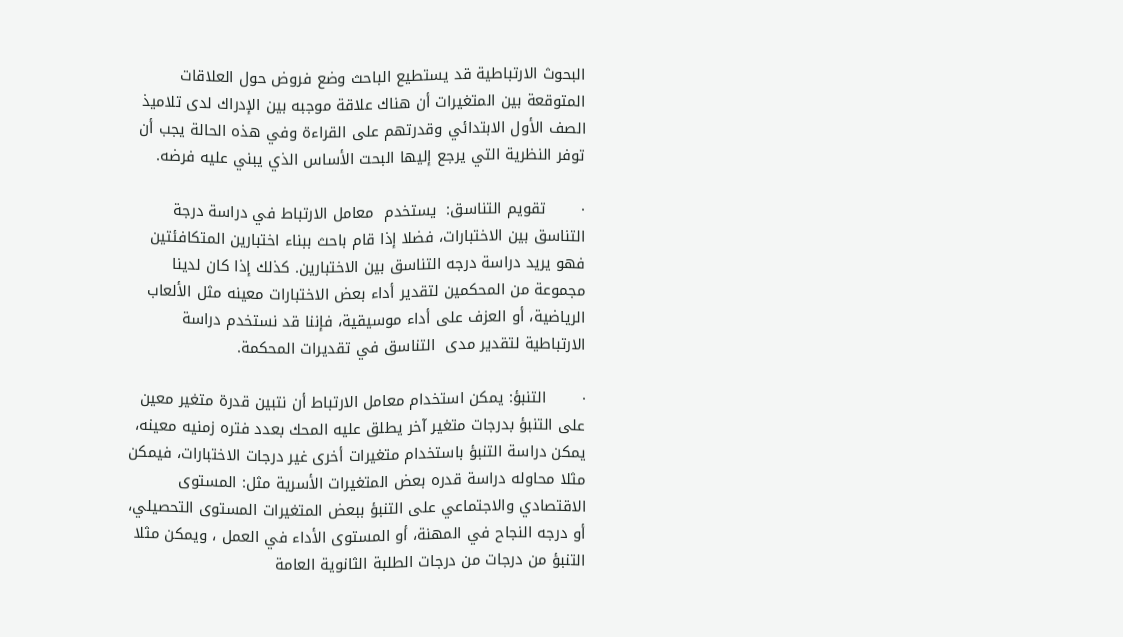البحوث الارتباطية قد يستطيع الباحث وضع فروض حول العلاقات المتوقعة بين المتغيرات أن هناك علاقة موجبه بين الإدراك لدى تلاميذ الصف الأول الابتدائي وقدرتهم على القراءة وفي هذه الحالة يجب أن توفر النظرية التي يرجع إليها البحت الأساس الذي يبني عليه فرضه.

·       تقويم التناسق:  يستخدم  معامل الارتباط في دراسة درجة التناسق بين الاختبارات، فضلا إذا قام باحث ببناء اختبارين المتكافئتين فهو يريد دراسة درجه التناسق بين الاختبارين. كذلك إذا كان لدينا مجموعة من المحكمين لتقدير أداء بعض الاختبارات معينه مثل الألعاب الرياضية، أو العزف على أداء موسيقية، فإننا قد نستخدم دراسة الارتباطية لتقدير مدى  التناسق في تقديرات المحكمة.

·       التنبؤ: يمكن استخدام معامل الارتباط أن نتبين قدرة متغير معين على التنبؤ بدرجات متغير آخر يطلق عليه المحك بعدد فتره زمنيه معينه، يمكن دراسة التنبؤ باستخدام متغيرات أخرى غير درجات الاختبارات، فيمكن مثلا محاوله دراسة قدره بعض المتغيرات الأسرية مثل: المستوى الاقتصادي والاجتماعي على التنبؤ ببعض المتغيرات المستوى التحصيلي، أو درجه النجاح في المهنة، أو المستوى الأداء في العمل ، ويمكن مثلا التنبؤ من درجات من درجات الطلبة الثانوية العامة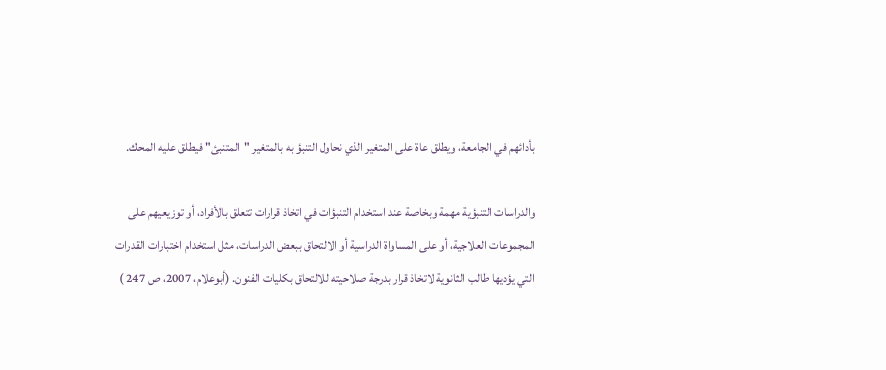بأدائهم في الجامعة، ويطلق عاة على المتغير الذي نحاول التنبؤ به بالمتغير "المتنبئ" فيطلق عليه المحك.

والدراسات التنبؤية مهمة وبخاصة عند استخدام التنبؤات في اتخاذ قرارات تتعلق بالأفراد، أو توزيعيهم على المجموعات العلاجية، أو على المساواة الدراسية أو الالتحاق ببعض الدراسات، مثل استخدام اختبارات القدرات التي يؤديها طالب الثانوية لاتخاذ قرار بدرجة صلاحيته للالتحاق بكليات الفنون. (أبوعلام، 2007، ص 247 )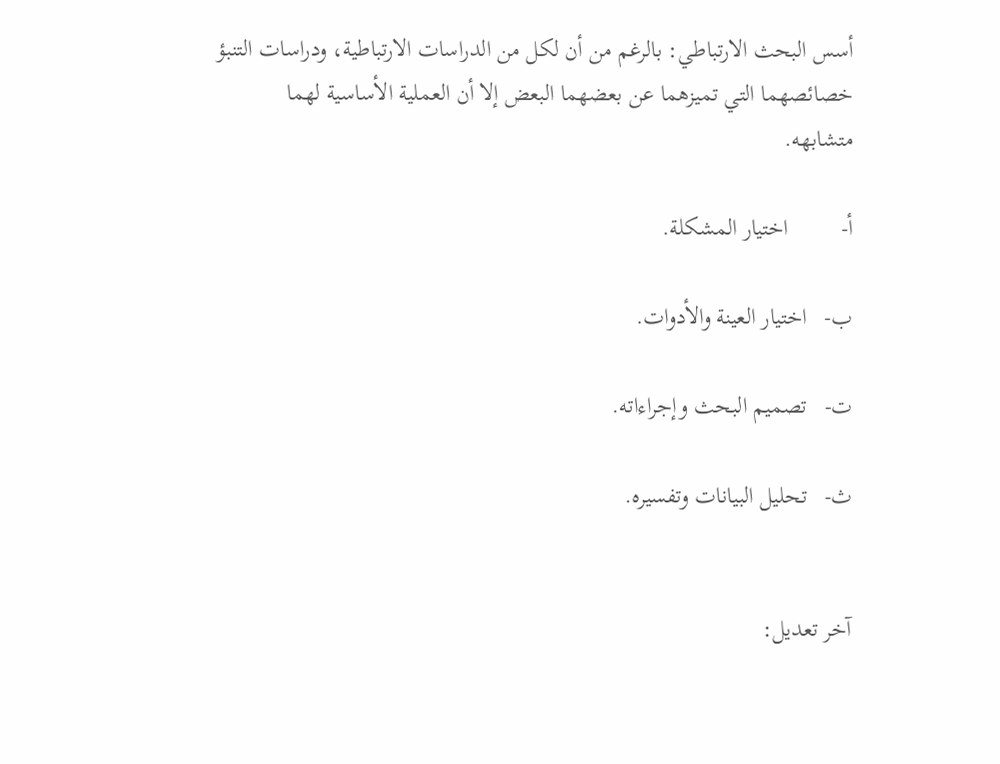أسس البحث الارتباطي: بالرغم من أن لكل من الدراسات الارتباطية، ودراسات التنبؤ خصائصهما التي تميزهما عن بعضهما البعض إلا أن العملية الأساسية لهما متشابهه.

أ‌-         اختيار المشكلة.

ب‌-   اختيار العينة والأدوات.

ت‌-   تصميم البحث وإجراءاته.

ث‌-   تحليل البيانات وتفسيره.


آخر تعديل: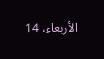الأربعاء، 14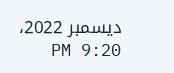ديسمبر 2022، 9:20 PM